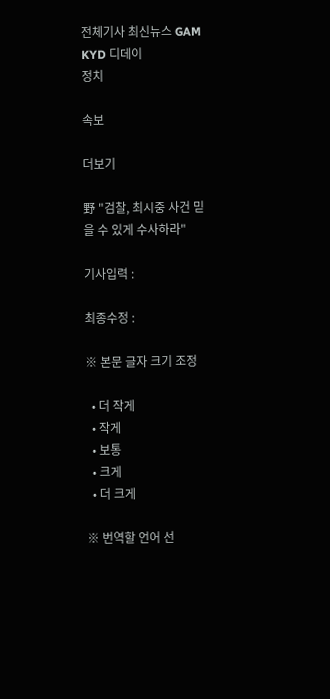전체기사 최신뉴스 GAM
KYD 디데이
정치

속보

더보기

野 "검찰, 최시중 사건 믿을 수 있게 수사하라"

기사입력 :

최종수정 :

※ 본문 글자 크기 조정

  • 더 작게
  • 작게
  • 보통
  • 크게
  • 더 크게

※ 번역할 언어 선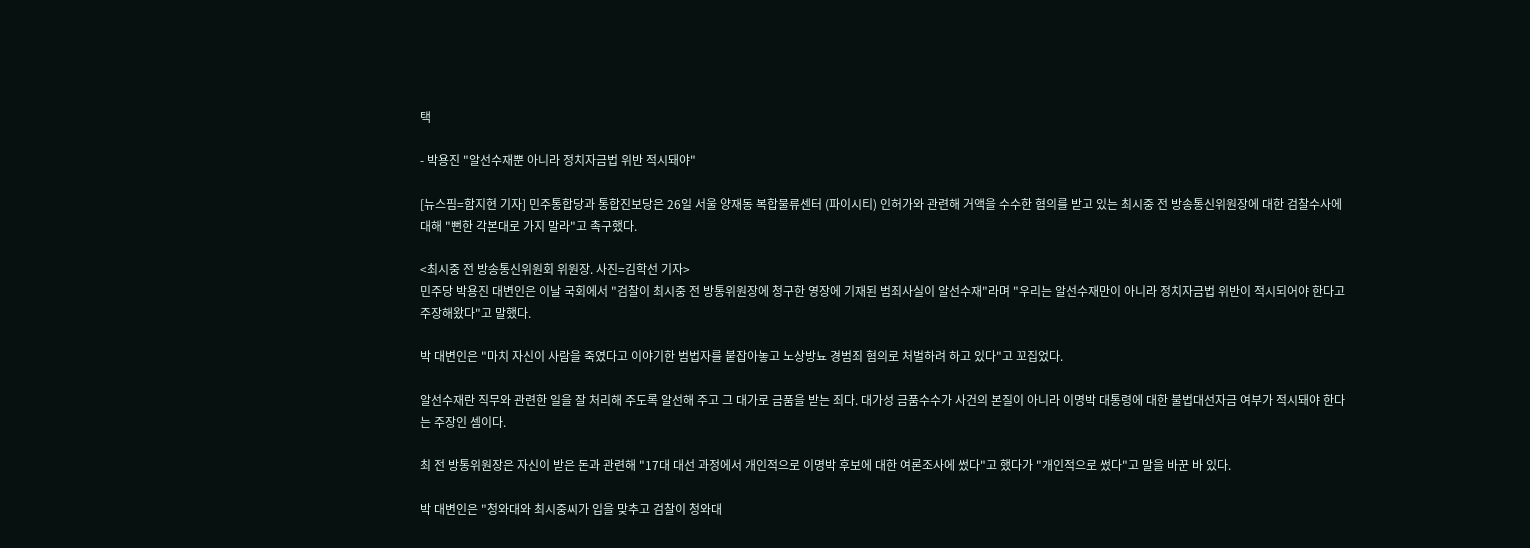택

- 박용진 "알선수재뿐 아니라 정치자금법 위반 적시돼야"

[뉴스핌=함지현 기자] 민주통합당과 통합진보당은 26일 서울 양재동 복합물류센터 (파이시티) 인허가와 관련해 거액을 수수한 혐의를 받고 있는 최시중 전 방송통신위원장에 대한 검찰수사에 대해 "뻔한 각본대로 가지 말라"고 촉구했다.

<최시중 전 방송통신위원회 위원장. 사진=김학선 기자>
민주당 박용진 대변인은 이날 국회에서 "검찰이 최시중 전 방통위원장에 청구한 영장에 기재된 범죄사실이 알선수재"라며 "우리는 알선수재만이 아니라 정치자금법 위반이 적시되어야 한다고 주장해왔다"고 말했다.

박 대변인은 "마치 자신이 사람을 죽였다고 이야기한 범법자를 붙잡아놓고 노상방뇨 경범죄 혐의로 처벌하려 하고 있다"고 꼬집었다.

알선수재란 직무와 관련한 일을 잘 처리해 주도록 알선해 주고 그 대가로 금품을 받는 죄다. 대가성 금품수수가 사건의 본질이 아니라 이명박 대통령에 대한 불법대선자금 여부가 적시돼야 한다는 주장인 셈이다.

최 전 방통위원장은 자신이 받은 돈과 관련해 "17대 대선 과정에서 개인적으로 이명박 후보에 대한 여론조사에 썼다"고 했다가 "개인적으로 썼다"고 말을 바꾼 바 있다.

박 대변인은 "청와대와 최시중씨가 입을 맞추고 검찰이 청와대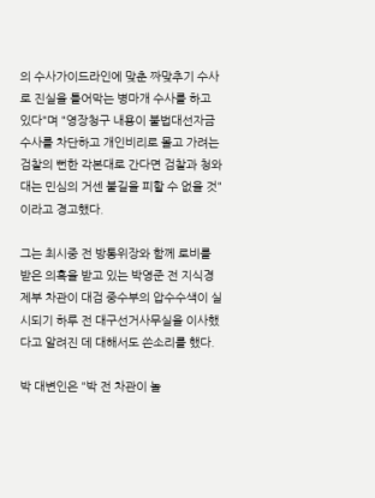의 수사가이드라인에 맞춘 짜맞추기 수사로 진실을 틀어막는 병마개 수사를 하고 있다"며 "영장청구 내용이 불법대선자금수사를 차단하고 개인비리로 몰고 가려는 검찰의 뻔한 각본대로 간다면 검찰과 청와대는 민심의 거센 불길을 피할 수 없을 것"이라고 경고했다.

그는 최시중 전 방통위장와 함께 로비를 받은 의혹을 받고 있는 박영준 전 지식경제부 차관이 대검 중수부의 압수수색이 실시되기 하루 전 대구선거사무실을 이사했다고 알려진 데 대해서도 쓴소리를 했다.

박 대변인은 "박 전 차관이 놀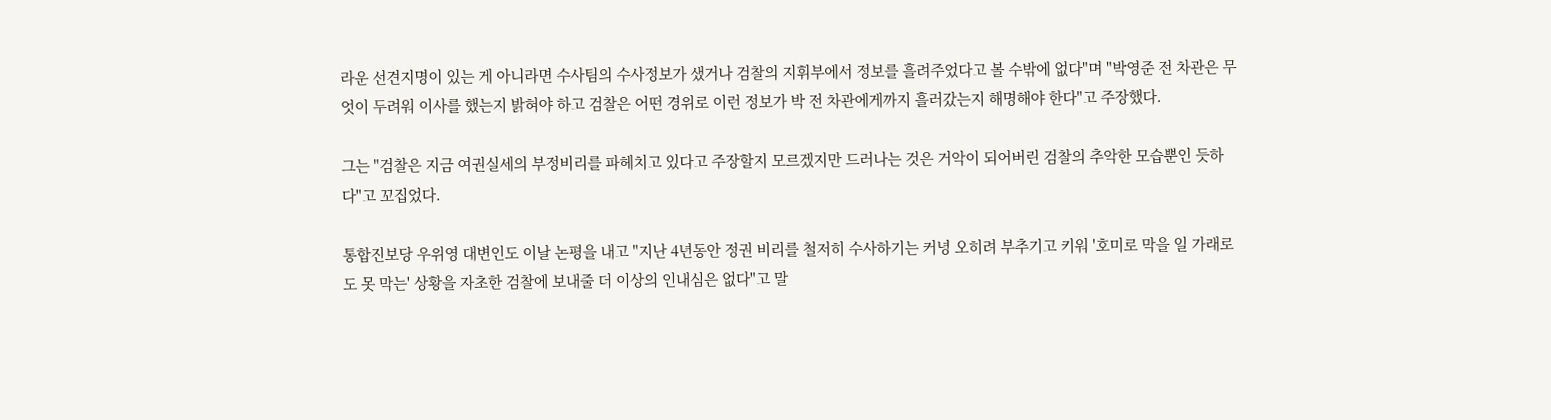라운 선견지명이 있는 게 아니라면 수사팀의 수사정보가 샜거나 검찰의 지휘부에서 정보를 흘려주었다고 볼 수밖에 없다"며 "박영준 전 차관은 무엇이 두려워 이사를 했는지 밝혀야 하고 검찰은 어떤 경위로 이런 정보가 박 전 차관에게까지 흘러갔는지 해명해야 한다"고 주장했다.

그는 "검찰은 지금 여권실세의 부정비리를 파헤치고 있다고 주장할지 모르겠지만 드러나는 것은 거악이 되어버린 검찰의 추악한 모습뿐인 듯하다"고 꼬집었다.

통합진보당 우위영 대변인도 이날 논평을 내고 "지난 4년동안 정권 비리를 철저히 수사하기는 커녕 오히려 부추기고 키워 '호미로 막을 일 가래로도 못 막는' 상황을 자초한 검찰에 보내줄 더 이상의 인내심은 없다"고 말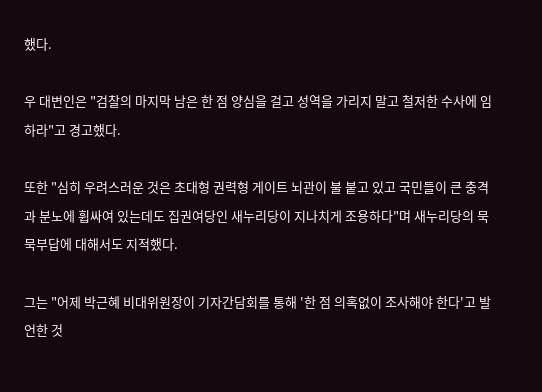했다.

우 대변인은 "검찰의 마지막 남은 한 점 양심을 걸고 성역을 가리지 말고 철저한 수사에 임하라"고 경고했다.

또한 "심히 우려스러운 것은 초대형 권력형 게이트 뇌관이 불 붙고 있고 국민들이 큰 충격과 분노에 휩싸여 있는데도 집권여당인 새누리당이 지나치게 조용하다"며 새누리당의 묵묵부답에 대해서도 지적했다.

그는 "어제 박근혜 비대위원장이 기자간담회를 통해 '한 점 의혹없이 조사해야 한다'고 발언한 것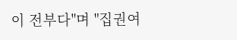이 전부다"며 "집권여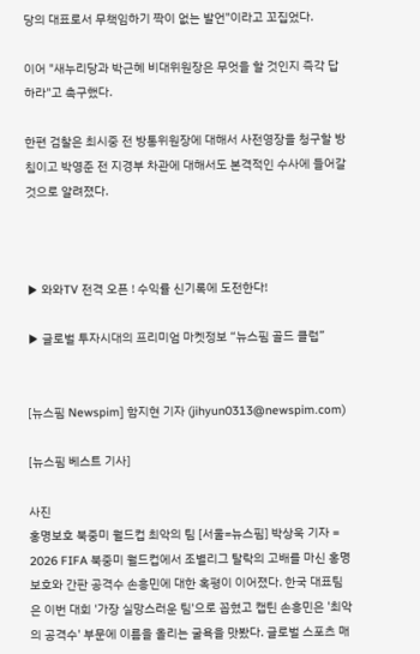당의 대표로서 무책임하기 짝이 없는 발언"이라고 꼬집었다.

이어 "새누리당과 박근혜 비대위원장은 무엇을 할 것인지 즉각 답하라"고 촉구했다.

한편 검찰은 최시중 전 방통위원장에 대해서 사전영장을 청구할 방침이고 박영준 전 지경부 차관에 대해서도 본격적인 수사에 들어갈 것으로 알려졌다.



▶ 와와TV 전격 오픈 ! 수익률 신기록에 도전한다!

▶ 글로벌 투자시대의 프리미엄 마켓정보 “뉴스핌 골드 클럽”


[뉴스핌 Newspim] 함지현 기자 (jihyun0313@newspim.com)

[뉴스핌 베스트 기사]

사진
홍명보호 북중미 월드컵 최악의 팀 [서울=뉴스핌] 박상욱 기자 = 2026 FIFA 북중미 월드컵에서 조별리그 탈락의 고배를 마신 홍명보호와 간판 공격수 손흥민에 대한 혹평이 이어졌다. 한국 대표팀은 이번 대회 '가장 실망스러운 팀'으로 꼽혔고 캡틴 손흥민은 '최악의 공격수' 부문에 이름을 올리는 굴욕을 맛봤다. 글로벌 스포츠 매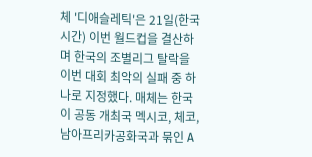체 '디애슬레틱'은 21일(한국시간) 이번 월드컵을 결산하며 한국의 조별리그 탈락을 이번 대회 최악의 실패 중 하나로 지정했다. 매체는 한국이 공동 개최국 멕시코, 체코, 남아프리카공화국과 묶인 A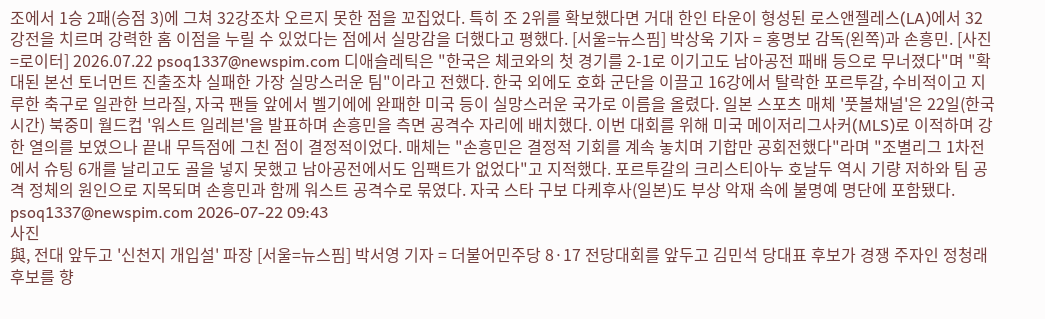조에서 1승 2패(승점 3)에 그쳐 32강조차 오르지 못한 점을 꼬집었다. 특히 조 2위를 확보했다면 거대 한인 타운이 형성된 로스앤젤레스(LA)에서 32강전을 치르며 강력한 홈 이점을 누릴 수 있었다는 점에서 실망감을 더했다고 평했다. [서울=뉴스핌] 박상욱 기자 = 홍명보 감독(왼쪽)과 손흥민. [사진=로이터] 2026.07.22 psoq1337@newspim.com 디애슬레틱은 "한국은 체코와의 첫 경기를 2-1로 이기고도 남아공전 패배 등으로 무너졌다"며 "확대된 본선 토너먼트 진출조차 실패한 가장 실망스러운 팀"이라고 전했다. 한국 외에도 호화 군단을 이끌고 16강에서 탈락한 포르투갈, 수비적이고 지루한 축구로 일관한 브라질, 자국 팬들 앞에서 벨기에에 완패한 미국 등이 실망스러운 국가로 이름을 올렸다. 일본 스포츠 매체 '풋볼채널'은 22일(한국시간) 북중미 월드컵 '워스트 일레븐'을 발표하며 손흥민을 측면 공격수 자리에 배치했다. 이번 대회를 위해 미국 메이저리그사커(MLS)로 이적하며 강한 열의를 보였으나 끝내 무득점에 그친 점이 결정적이었다. 매체는 "손흥민은 결정적 기회를 계속 놓치며 기합만 공회전했다"라며 "조별리그 1차전에서 슈팅 6개를 날리고도 골을 넣지 못했고 남아공전에서도 임팩트가 없었다"고 지적했다. 포르투갈의 크리스티아누 호날두 역시 기량 저하와 팀 공격 정체의 원인으로 지목되며 손흥민과 함께 워스트 공격수로 묶였다. 자국 스타 구보 다케후사(일본)도 부상 악재 속에 불명예 명단에 포함됐다. psoq1337@newspim.com 2026-07-22 09:43
사진
與, 전대 앞두고 '신천지 개입설' 파장 [서울=뉴스핌] 박서영 기자 = 더불어민주당 8·17 전당대회를 앞두고 김민석 당대표 후보가 경쟁 주자인 정청래 후보를 향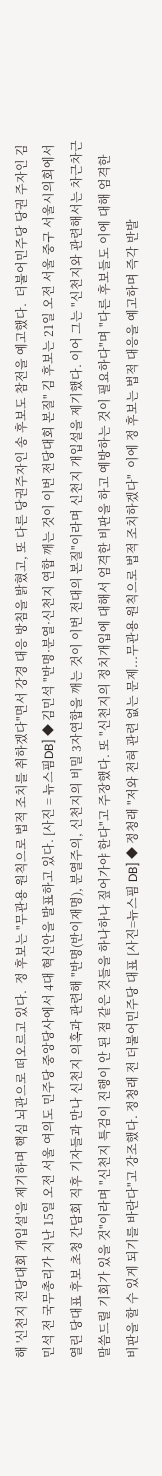해 '신천지 전당대회 개입설'을 제기하며 핵심 뇌관으로 떠오르고 있다.  정 후보는 "무관용 원칙으로 법적 조치를 취하겠다"면서 강경 대응 방침을 밝혔고, 또 다른 당권주자인 송 후보도 참전을 예고했다.  더불어민주당 당권 주자인 김민석 전 국무총리가 지난 15일 오전 서울 여의도 민주당 중앙당사에서 4대 혁신안을 발표하고 있다. [사진 = 뉴스핌DB] ◆ 김민석 "반명·분열·신천지 연합 깨는 것이 이번 전당대회 본질" 김 후보는 21일 오전 서울 중구 서울시의회에서 열린 당대표 후보 초청 간담회 직후 기자들과 만나 신천지 의혹과 관련해 "반명(반이재명), 분열주의, 신천지의 비밀 3자연합을 깨는 것이 이번 전대의 본질"이라며 신천지 개입설을 제기했다. 이어 그는 "신천지와 관련해서는 차근차근 말씀드릴 기회가 있을 것"이라며 "신천지 특검이 진행이 안 된 점 같은 것들을 하나하나 짚어가야 한다"고 주장했다. 또 "신천지의 정치개입에 대해서 엄격한 비판을 하고 예방하는 것이 필요하다"며 "다른 후보들도 이에 대해 엄격한 비판을 할 수 있게 되기를 바란다"고 강조했다. 정청래 전 더불어민주당 대표 [사진=뉴스핌 DB] ◆ 정청래 "저와 전혀 관련 없는 문제...무관용 원칙으로 법적 조치하겠다"  이에 정 후보는 법적 대응을 예고하며 즉각 반발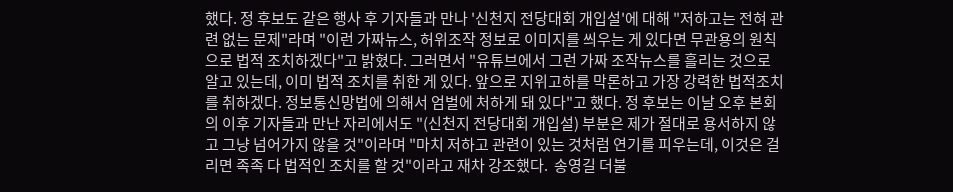했다. 정 후보도 같은 행사 후 기자들과 만나 '신천지 전당대회 개입설'에 대해 "저하고는 전혀 관련 없는 문제"라며 "이런 가짜뉴스, 허위조작 정보로 이미지를 씌우는 게 있다면 무관용의 원칙으로 법적 조치하겠다"고 밝혔다. 그러면서 "유튜브에서 그런 가짜 조작뉴스를 흘리는 것으로 알고 있는데, 이미 법적 조치를 취한 게 있다. 앞으로 지위고하를 막론하고 가장 강력한 법적조치를 취하겠다. 정보통신망법에 의해서 엄벌에 처하게 돼 있다"고 했다. 정 후보는 이날 오후 본회의 이후 기자들과 만난 자리에서도 "(신천지 전당대회 개입설) 부분은 제가 절대로 용서하지 않고 그냥 넘어가지 않을 것"이라며 "마치 저하고 관련이 있는 것처럼 연기를 피우는데, 이것은 걸리면 족족 다 법적인 조치를 할 것"이라고 재차 강조했다.  송영길 더불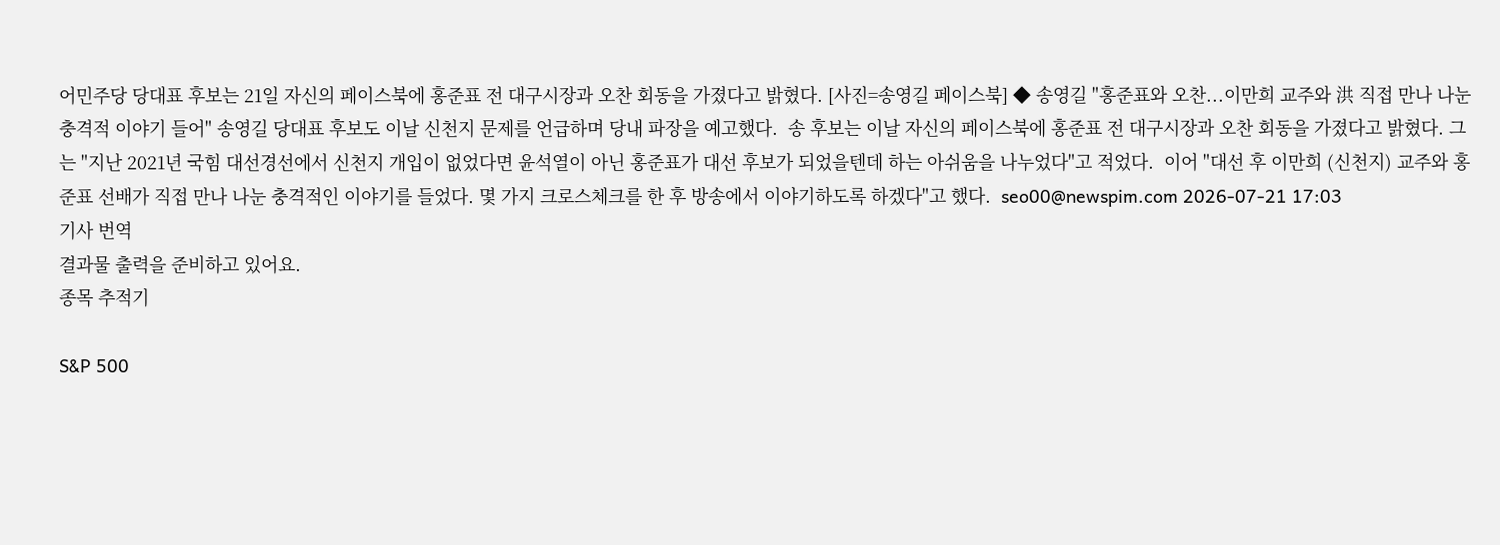어민주당 당대표 후보는 21일 자신의 페이스북에 홍준표 전 대구시장과 오찬 회동을 가졌다고 밝혔다. [사진=송영길 페이스북] ◆ 송영길 "홍준표와 오찬...이만희 교주와 洪 직접 만나 나눈 충격적 이야기 들어" 송영길 당대표 후보도 이날 신천지 문제를 언급하며 당내 파장을 예고했다.  송 후보는 이날 자신의 페이스북에 홍준표 전 대구시장과 오찬 회동을 가졌다고 밝혔다. 그는 "지난 2021년 국힘 대선경선에서 신천지 개입이 없었다면 윤석열이 아닌 홍준표가 대선 후보가 되었을텐데 하는 아쉬움을 나누었다"고 적었다.  이어 "대선 후 이만희 (신천지) 교주와 홍준표 선배가 직접 만나 나눈 충격적인 이야기를 들었다. 몇 가지 크로스체크를 한 후 방송에서 이야기하도록 하겠다"고 했다.  seo00@newspim.com 2026-07-21 17:03
기사 번역
결과물 출력을 준비하고 있어요.
종목 추적기

S&P 500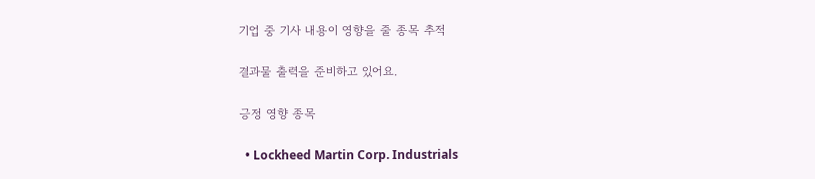기업 중 기사 내용이 영향을 줄 종목 추적

결과물 출력을 준비하고 있어요.

긍정 영향 종목

  • Lockheed Martin Corp. Industrials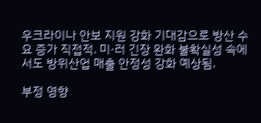우크라이나 안보 지원 강화 기대감으로 방산 수요 증가 직접적. 미·러 긴장 완화 불확실성 속에서도 방위산업 매출 안정성 강화 예상됨.

부정 영향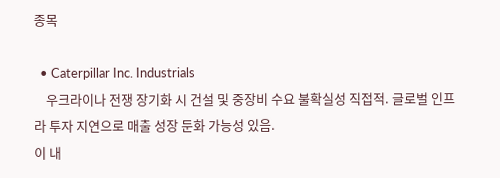종목

  • Caterpillar Inc. Industrials
    우크라이나 전쟁 장기화 시 건설 및 중장비 수요 불확실성 직접적. 글로벌 인프라 투자 지연으로 매출 성장 둔화 가능성 있음.
이 내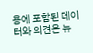용에 포함된 데이터와 의견은 뉴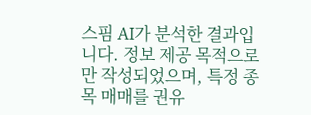스핌 AI가 분석한 결과입니다. 정보 제공 목적으로만 작성되었으며, 특정 종목 매매를 권유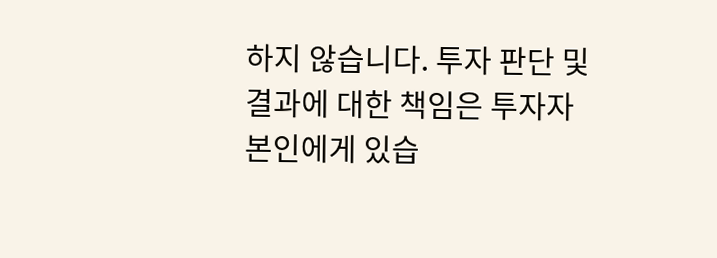하지 않습니다. 투자 판단 및 결과에 대한 책임은 투자자 본인에게 있습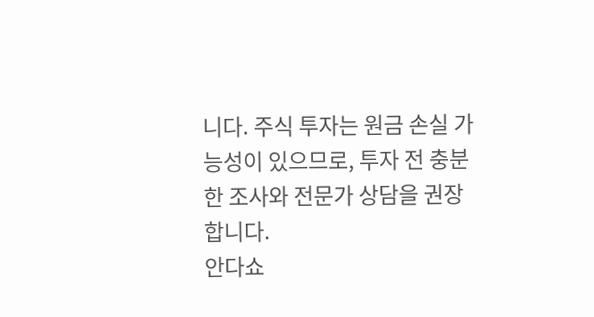니다. 주식 투자는 원금 손실 가능성이 있으므로, 투자 전 충분한 조사와 전문가 상담을 권장합니다.
안다쇼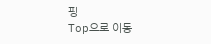핑
Top으로 이동